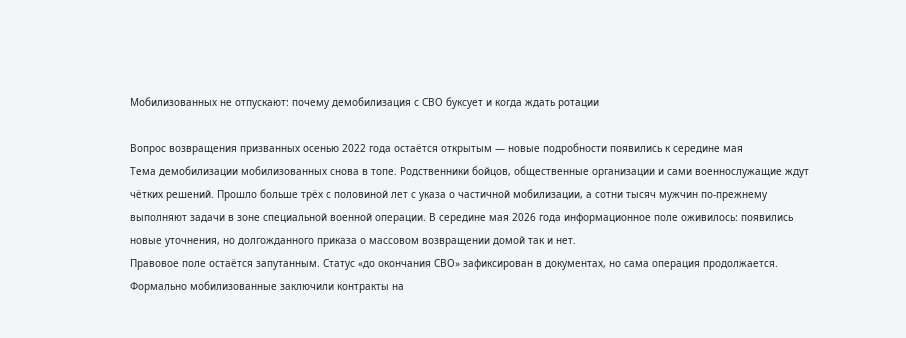Мобилизованных не отпускают: почему демобилизация с СВО буксует и когда ждать ротации

Вопрос возвращения призванных осенью 2022 года остаётся открытым — новые подробности появились к середине мая
Тема демобилизации мобилизованных снова в топе. Родственники бойцов, общественные организации и сами военнослужащие ждут чётких решений. Прошло больше трёх с половиной лет с указа о частичной мобилизации, а сотни тысяч мужчин по-прежнему выполняют задачи в зоне специальной военной операции. В середине мая 2026 года информационное поле оживилось: появились новые уточнения, но долгожданного приказа о массовом возвращении домой так и нет.
Правовое поле остаётся запутанным. Статус «до окончания СВО» зафиксирован в документах, но сама операция продолжается. Формально мобилизованные заключили контракты на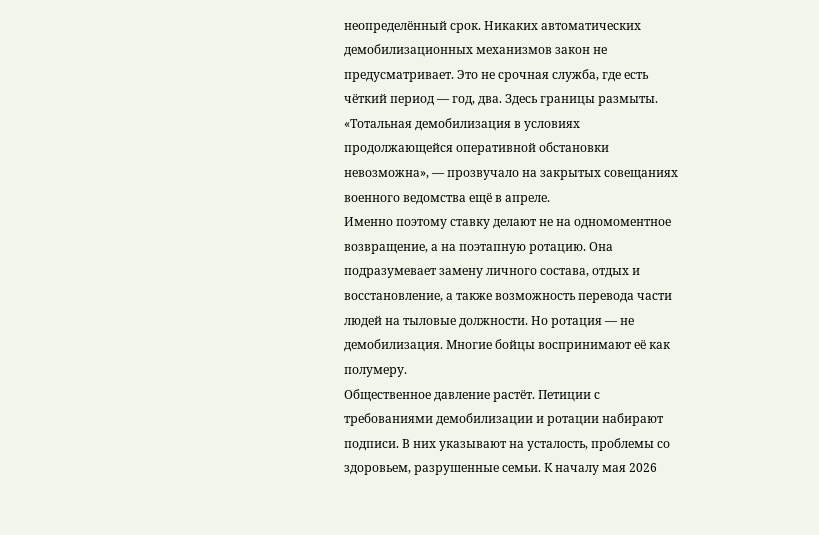неопределённый срок. Никаких автоматических демобилизационных механизмов закон не предусматривает. Это не срочная служба, где есть чёткий период — год, два. Здесь границы размыты.
«Тотальная демобилизация в условиях продолжающейся оперативной обстановки невозможна», — прозвучало на закрытых совещаниях военного ведомства ещё в апреле.
Именно поэтому ставку делают не на одномоментное возвращение, а на поэтапную ротацию. Она подразумевает замену личного состава, отдых и восстановление, а также возможность перевода части людей на тыловые должности. Но ротация — не демобилизация. Многие бойцы воспринимают её как полумеру.
Общественное давление растёт. Петиции с требованиями демобилизации и ротации набирают подписи. В них указывают на усталость, проблемы со здоровьем, разрушенные семьи. К началу мая 2026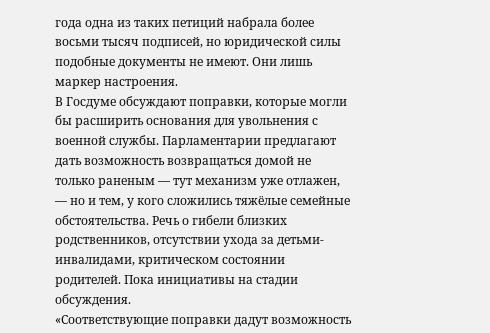года одна из таких петиций набрала более восьми тысяч подписей, но юридической силы подобные документы не имеют. Они лишь маркер настроения.
В Госдуме обсуждают поправки, которые могли бы расширить основания для увольнения с военной службы. Парламентарии предлагают дать возможность возвращаться домой не только раненым — тут механизм уже отлажен, — но и тем, у кого сложились тяжёлые семейные обстоятельства. Речь о гибели близких родственников, отсутствии ухода за детьми-инвалидами, критическом состоянии родителей. Пока инициативы на стадии обсуждения.
«Соответствующие поправки дадут возможность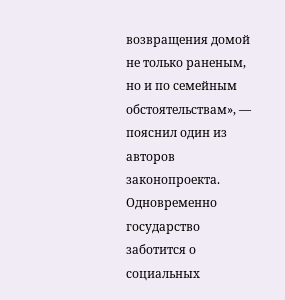возвращения домой не только раненым, но и по семейным обстоятельствам», — пояснил один из авторов законопроекта.
Одновременно государство заботится о социальных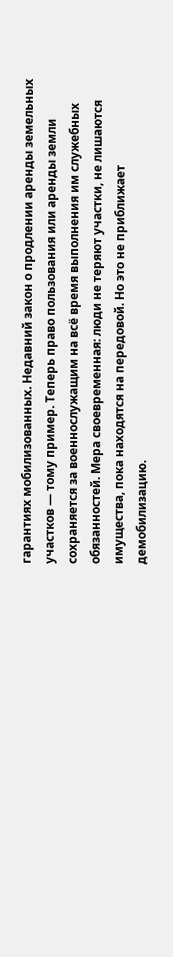гарантиях мобилизованных. Недавний закон о продлении аренды земельных участков — тому пример. Теперь право пользования или аренды земли сохраняется за военнослужащим на всё время выполнения им служебных обязанностей. Мера своевременная: люди не теряют участки, не лишаются имущества, пока находятся на передовой. Но это не приближает демобилизацию.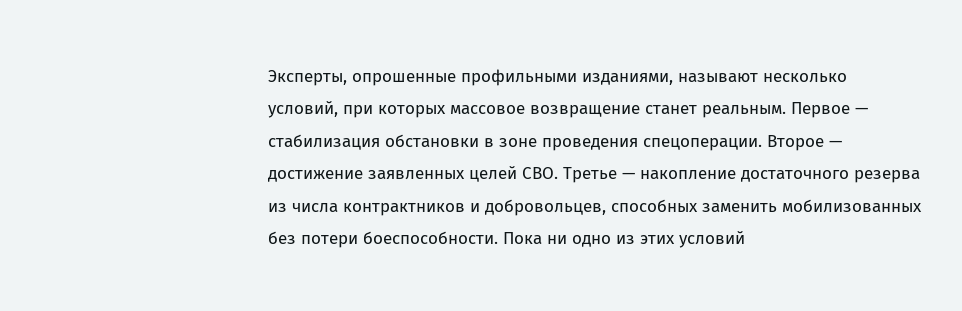Эксперты, опрошенные профильными изданиями, называют несколько условий, при которых массовое возвращение станет реальным. Первое — стабилизация обстановки в зоне проведения спецоперации. Второе — достижение заявленных целей СВО. Третье — накопление достаточного резерва из числа контрактников и добровольцев, способных заменить мобилизованных без потери боеспособности. Пока ни одно из этих условий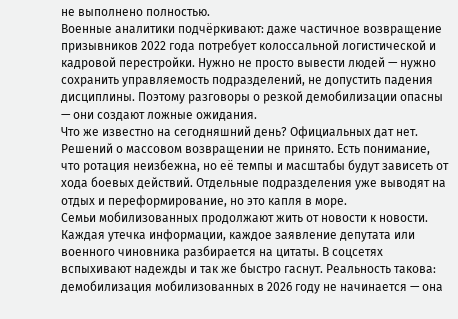не выполнено полностью.
Военные аналитики подчёркивают: даже частичное возвращение призывников 2022 года потребует колоссальной логистической и кадровой перестройки. Нужно не просто вывести людей — нужно сохранить управляемость подразделений, не допустить падения дисциплины. Поэтому разговоры о резкой демобилизации опасны — они создают ложные ожидания.
Что же известно на сегодняшний день? Официальных дат нет. Решений о массовом возвращении не принято. Есть понимание, что ротация неизбежна, но её темпы и масштабы будут зависеть от хода боевых действий. Отдельные подразделения уже выводят на отдых и переформирование, но это капля в море.
Семьи мобилизованных продолжают жить от новости к новости. Каждая утечка информации, каждое заявление депутата или военного чиновника разбирается на цитаты. В соцсетях вспыхивают надежды и так же быстро гаснут. Реальность такова: демобилизация мобилизованных в 2026 году не начинается — она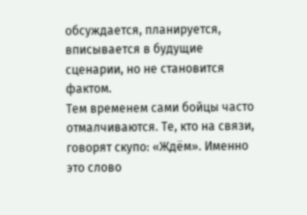обсуждается, планируется, вписывается в будущие сценарии, но не становится фактом.
Тем временем сами бойцы часто отмалчиваются. Те, кто на связи, говорят скупо: «Ждём». Именно это слово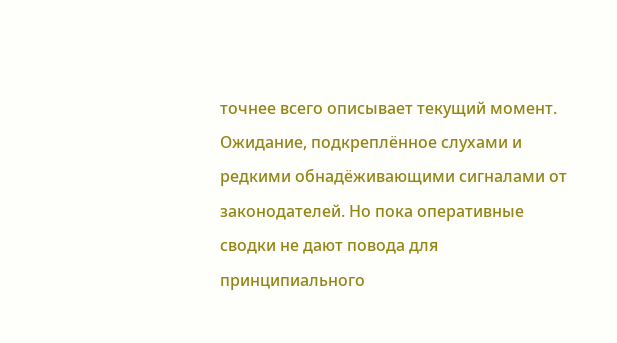точнее всего описывает текущий момент. Ожидание, подкреплённое слухами и редкими обнадёживающими сигналами от законодателей. Но пока оперативные сводки не дают повода для принципиального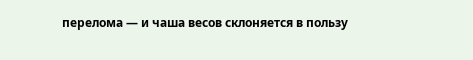перелома — и чаша весов склоняется в пользу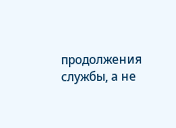продолжения службы, а не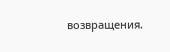возвращения.